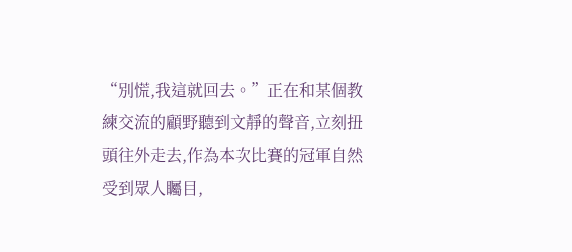“別慌,我這就回去。”正在和某個教練交流的顧野聽到文靜的聲音,立刻扭頭往外走去,作為本次比賽的冠軍自然受到眾人矚目,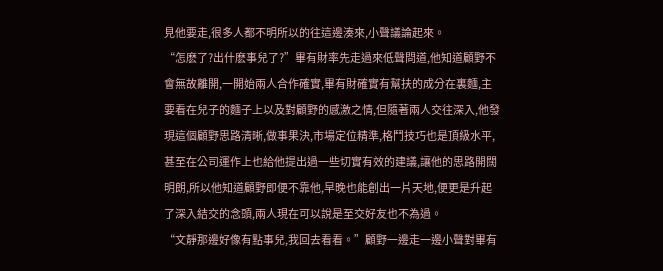見他要走,很多人都不明所以的往這邊湊來,小聲議論起來。
“怎麽了?出什麽事兒了?”畢有財率先走過來低聲問道,他知道顧野不會無故離開,一開始兩人合作確實,畢有財確實有幫扶的成分在裏麵,主要看在兒子的麵子上以及對顧野的感激之情,但隨著兩人交往深入,他發現這個顧野思路清晰,做事果決,市場定位精準,格鬥技巧也是頂級水平,甚至在公司運作上也給他提出過一些切實有效的建議,讓他的思路開闊明朗,所以他知道顧野即便不靠他,早晚也能創出一片天地,便更是升起了深入結交的念頭,兩人現在可以說是至交好友也不為過。
“文靜那邊好像有點事兒,我回去看看。”顧野一邊走一邊小聲對畢有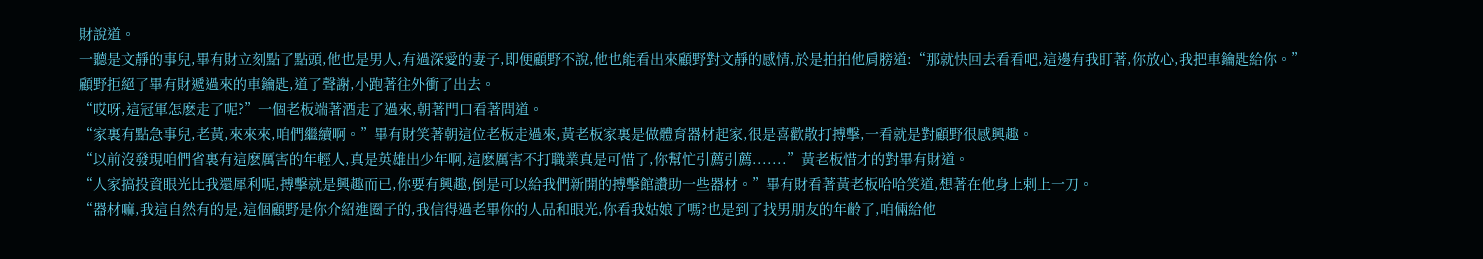財說道。
一聽是文靜的事兒,畢有財立刻點了點頭,他也是男人,有過深愛的妻子,即便顧野不說,他也能看出來顧野對文靜的感情,於是拍拍他肩膀道:“那就快回去看看吧,這邊有我盯著,你放心,我把車鑰匙給你。”
顧野拒絕了畢有財遞過來的車鑰匙,道了聲謝,小跑著往外衝了出去。
“哎呀,這冠軍怎麽走了呢?”一個老板端著酒走了過來,朝著門口看著問道。
“家裏有點急事兒,老黃,來來來,咱們繼續啊。”畢有財笑著朝這位老板走過來,黃老板家裏是做體育器材起家,很是喜歡散打搏擊,一看就是對顧野很感興趣。
“以前沒發現咱們省裏有這麽厲害的年輕人,真是英雄出少年啊,這麽厲害不打職業真是可惜了,你幫忙引薦引薦.......”黃老板惜才的對畢有財道。
“人家搞投資眼光比我還犀利呢,搏擊就是興趣而已,你要有興趣,倒是可以給我們新開的搏擊館讚助一些器材。”畢有財看著黃老板哈哈笑道,想著在他身上剌上一刀。
“器材嘛,我這自然有的是,這個顧野是你介紹進圈子的,我信得過老畢你的人品和眼光,你看我姑娘了嗎?也是到了找男朋友的年齡了,咱倆給他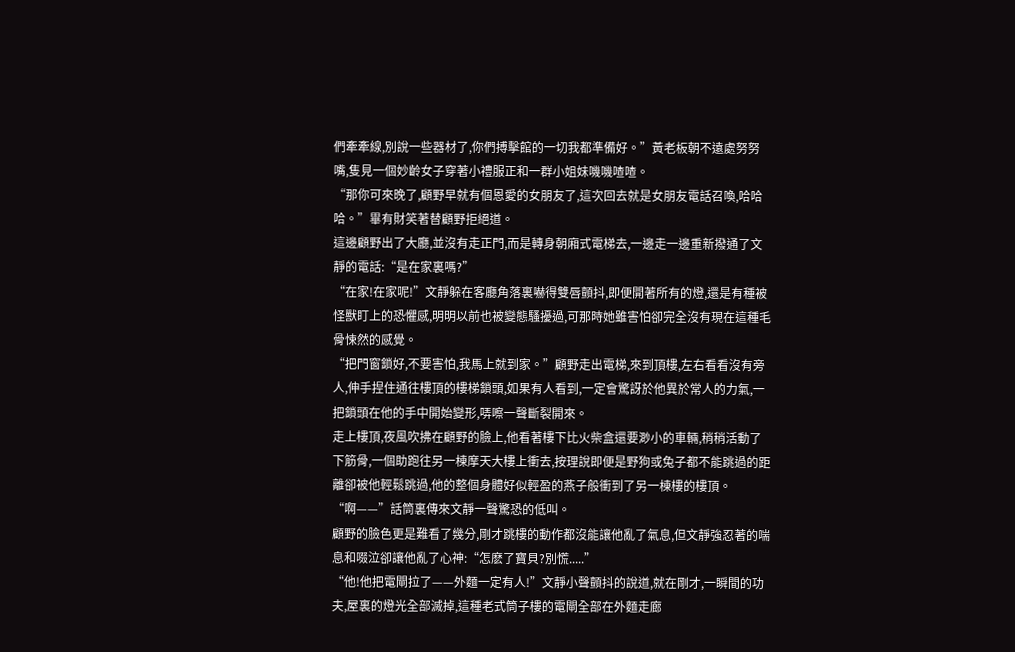們牽牽線,別說一些器材了,你們搏擊館的一切我都準備好。”黃老板朝不遠處努努嘴,隻見一個妙齡女子穿著小禮服正和一群小姐妹嘰嘰喳喳。
“那你可來晚了,顧野早就有個恩愛的女朋友了,這次回去就是女朋友電話召喚,哈哈哈。”畢有財笑著替顧野拒絕道。
這邊顧野出了大廳,並沒有走正門,而是轉身朝廂式電梯去,一邊走一邊重新撥通了文靜的電話:“是在家裏嗎?”
“在家!在家呢!”文靜躲在客廳角落裏嚇得雙唇顫抖,即便開著所有的燈,還是有種被怪獸盯上的恐懼感,明明以前也被變態騷擾過,可那時她雖害怕卻完全沒有現在這種毛骨悚然的感覺。
“把門窗鎖好,不要害怕,我馬上就到家。”顧野走出電梯,來到頂樓,左右看看沒有旁人,伸手捏住通往樓頂的樓梯鎖頭,如果有人看到,一定會驚訝於他異於常人的力氣,一把鎖頭在他的手中開始變形,哢嚓一聲斷裂開來。
走上樓頂,夜風吹拂在顧野的臉上,他看著樓下比火柴盒還要渺小的車輛,稍稍活動了下筋骨,一個助跑往另一棟摩天大樓上衝去,按理說即便是野狗或兔子都不能跳過的距離卻被他輕鬆跳過,他的整個身體好似輕盈的燕子般衝到了另一棟樓的樓頂。
“啊——”話筒裏傳來文靜一聲驚恐的低叫。
顧野的臉色更是難看了幾分,剛才跳樓的動作都沒能讓他亂了氣息,但文靜強忍著的喘息和啜泣卻讓他亂了心神:“怎麽了寶貝?別慌.....”
“他!他把電閘拉了——外麵一定有人!”文靜小聲顫抖的說道,就在剛才,一瞬間的功夫,屋裏的燈光全部滅掉,這種老式筒子樓的電閘全部在外麵走廊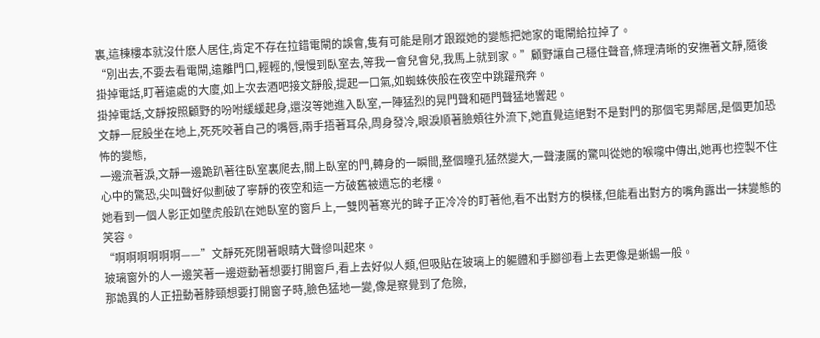裏,這棟樓本就沒什麽人居住,肯定不存在拉錯電閘的誤會,隻有可能是剛才跟蹤她的變態把她家的電閘給拉掉了。
“別出去,不要去看電閘,遠離門口,輕輕的,慢慢到臥室去,等我一會兒會兒,我馬上就到家。”顧野讓自己穩住聲音,條理清晰的安撫著文靜,隨後掛掉電話,盯著遠處的大廈,如上次去酒吧接文靜般,提起一口氣,如蜘蛛俠般在夜空中跳躍飛奔。
掛掉電話,文靜按照顧野的吩咐緩緩起身,還沒等她進入臥室,一陣猛烈的晃門聲和砸門聲猛地響起。
文靜一屁股坐在地上,死死咬著自己的嘴唇,兩手捂著耳朵,周身發冷,眼淚順著臉頰往外流下,她直覺這絕對不是對門的那個宅男鄰居,是個更加恐怖的變態,
一邊流著淚,文靜一邊跪趴著往臥室裏爬去,關上臥室的門,轉身的一瞬間,整個瞳孔猛然變大,一聲淒厲的驚叫從她的喉嚨中傳出,她再也控製不住心中的驚恐,尖叫聲好似劃破了寧靜的夜空和這一方破舊被遺忘的老樓。
她看到一個人影正如壁虎般趴在她臥室的窗戶上,一雙閃著寒光的眸子正冷冷的盯著他,看不出對方的模樣,但能看出對方的嘴角露出一抹變態的笑容。
“啊啊啊啊啊啊——”文靜死死閉著眼睛大聲慘叫起來。
玻璃窗外的人一邊笑著一邊遊動著想要打開窗戶,看上去好似人類,但吸貼在玻璃上的軀體和手腳卻看上去更像是蜥蜴一般。
那詭異的人正扭動著脖頸想要打開窗子時,臉色猛地一變,像是察覺到了危險,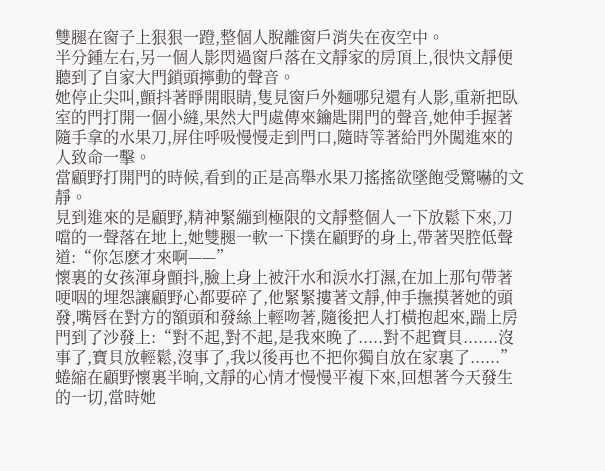雙腿在窗子上狠狠一蹬,整個人脫離窗戶消失在夜空中。
半分鍾左右,另一個人影閃過窗戶落在文靜家的房頂上,很快文靜便聽到了自家大門鎖頭擰動的聲音。
她停止尖叫,顫抖著睜開眼睛,隻見窗戶外麵哪兒還有人影,重新把臥室的門打開一個小縫,果然大門處傳來鑰匙開門的聲音,她伸手握著隨手拿的水果刀,屏住呼吸慢慢走到門口,隨時等著給門外闖進來的人致命一擊。
當顧野打開門的時候,看到的正是高舉水果刀搖搖欲墜飽受驚嚇的文靜。
見到進來的是顧野,精神緊繃到極限的文靜整個人一下放鬆下來,刀噹的一聲落在地上,她雙腿一軟一下撲在顧野的身上,帶著哭腔低聲道:“你怎麽才來啊——”
懷裏的女孩渾身顫抖,臉上身上被汗水和淚水打濕,在加上那句帶著哽咽的埋怨讓顧野心都要碎了,他緊緊摟著文靜,伸手撫摸著她的頭發,嘴唇在對方的額頭和發絲上輕吻著,隨後把人打橫抱起來,踹上房門到了沙發上:“對不起,對不起,是我來晚了.....對不起寶貝.......沒事了,寶貝放輕鬆,沒事了,我以後再也不把你獨自放在家裏了......”
蜷縮在顧野懷裏半晌,文靜的心情才慢慢平複下來,回想著今天發生的一切,當時她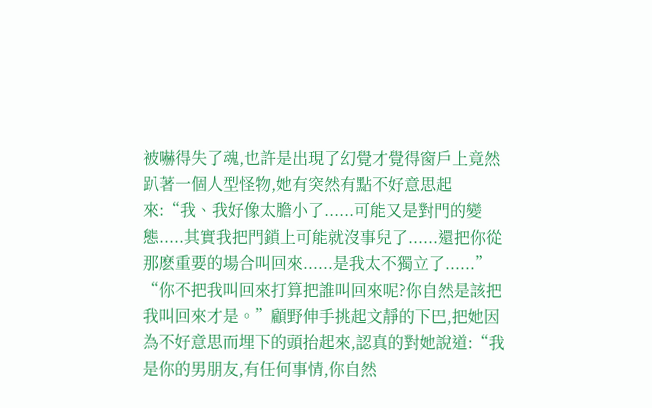被嚇得失了魂,也許是出現了幻覺才覺得窗戶上竟然趴著一個人型怪物,她有突然有點不好意思起來:“我、我好像太膽小了......可能又是對門的變態.....其實我把門鎖上可能就沒事兒了......還把你從那麽重要的場合叫回來......是我太不獨立了......”
“你不把我叫回來打算把誰叫回來呢?你自然是該把我叫回來才是。”顧野伸手挑起文靜的下巴,把她因為不好意思而埋下的頭抬起來,認真的對她說道:“我是你的男朋友,有任何事情,你自然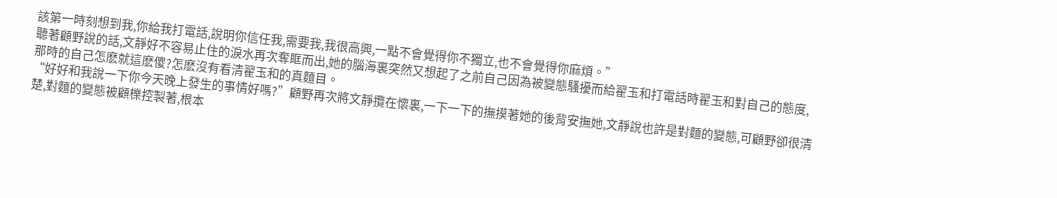該第一時刻想到我,你給我打電話,說明你信任我,需要我,我很高興,一點不會覺得你不獨立,也不會覺得你麻煩。”
聽著顧野說的話,文靜好不容易止住的淚水再次奪眶而出,她的腦海裏突然又想起了之前自己因為被變態騷擾而給翟玉和打電話時翟玉和對自己的態度,那時的自己怎麽就這麽傻?怎麽沒有看清翟玉和的真麵目。
“好好和我說一下你今天晚上發生的事情好嗎?”顧野再次將文靜攬在懷裏,一下一下的撫摸著她的後背安撫她,文靜說也許是對麵的變態,可顧野卻很清楚,對麵的變態被顧櫟控製著,根本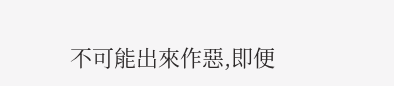不可能出來作惡,即便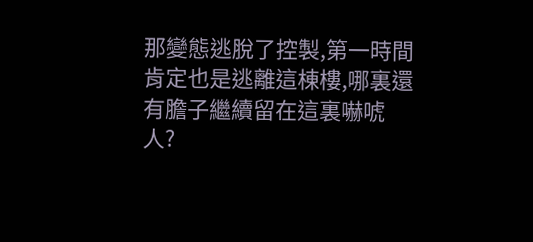那變態逃脫了控製,第一時間肯定也是逃離這棟樓,哪裏還有膽子繼續留在這裏嚇唬人?